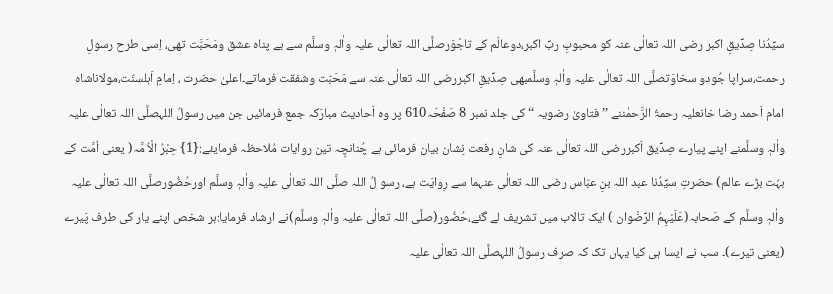سیِّدُنا صِدِّیقِ اکبر رضی اللہ تعالٰی عنہ کو محبوبِ ربِّ اکبر،دوعالَم کے تاجْوَرصلَّی اللہ تعالٰی علیہ واٰلہٖ وسلَّم سے بے پناہ عشق ومَحَبَّت تھی، اِسی طرح رسولِ رحمت،سراپا جُودو سخاوَتصلَّی اللہ تعالٰی علیہ واٰلہٖ وسلَّمبھی صِدِّیقِ اکبررضی اللہ تعالٰی عنہ سے مَحَبّت وشفقت فرماتے۔اعلیٰ حضرت ، اِمامِ اَہلسنّت،مولاناشاہ امام اَحمد رضا خانعلیہ رحمۃُ الرَّحمٰننے ’’فتاویٰ رضویہ ‘‘ کی جلد نمبر 8 صَفْحَہ610 پر وہ اَحادیث مبارَکہ جمع فرمائیں جن میں رسولُ اللہصلَّی اللہ تعالٰی علیہ واٰلہٖ وسلَّمنے اپنے پیارے صِدِّیق اَکبررضی اللہ تعالٰی عنہ کی شانِ رفعت نِشان بیان فرمائی ہے چُنانچِہ تین روایات مُلاحظہ فرمایئے:{1} حِبْرُ الْاُ مَّہ( یعنی اُمَّت کے بہُت بڑے عالم) حضرتِ سیِّدُنا عبد اللہ بنِ عبّاس رضی اللہ تعالٰی عنہما سے رِوایَت ہے، رسو لُ اللہ صلَّی اللہ تعالٰی علیہ واٰلہٖ وسلَّم اورحُضُورصلَّی اللہ تعالٰی علیہ واٰلہٖ وسلَّم کے صَحابہ(عَلَیْہِمُ الرِّضْوان ) ایک تالاب میں تشریف لے گئے،حُضُور(صلَّی اللہ تعالٰی علیہ واٰلہٖ وسلَّم)نے ارشاد فرمایا:ہر شخص اپنے یار کی طرف پَیرے (یعنی تیرے)۔ سب نے ایسا ہی کیا یہاں تک کہ صرف رسولُ اللہصلَّی اللہ تعالٰی علیہ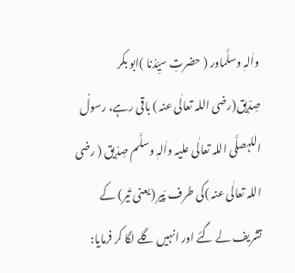واٰلہٖ وسلَّماور ( حضرتِ سیِّدُنا )ابو بکر صِدِّیق(رضی اللہ تعالٰی عنہ ) باقی رہے، رسولُ اللہصلَّی اللہ تعالٰی علیہ واٰلہٖ وسلَّم صِدِّیق ( رضی اللہ تعالٰی عنہ )کی طرف پَیر (یعنی تَیر) کے تشریف لے گئے اور انہیں گلے لگا کر فرمایا: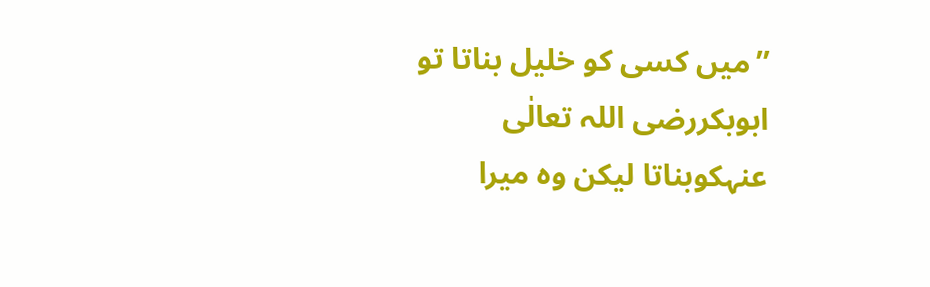’’میں کسی کو خلیل بناتا تو ابوبکررضی اللہ تعالٰی عنہکوبناتا لیکن وہ میرا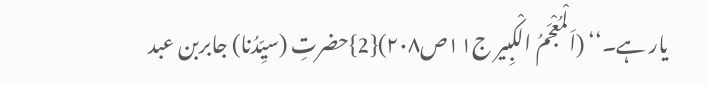یار ہے۔‘‘ (اَلْمُعْجَمُ الْکبِیر ج۱۱ص۲۰۸){2}حضرتِ (سیِّدُنا) جابربن عبد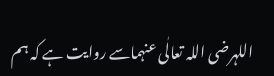اللہرضی اللہ تعالٰی عنہماسے روایت ہے کہ ہم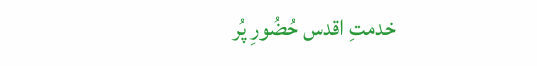خدمتِ اقدس حُضُورِ پُر